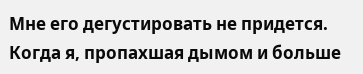Мне его дегустировать не придется. Когда я, пропахшая дымом и больше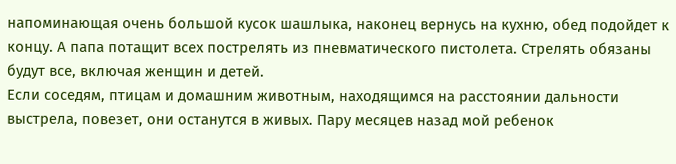напоминающая очень большой кусок шашлыка, наконец вернусь на кухню, обед подойдет к концу. А папа потащит всех пострелять из пневматического пистолета. Стрелять обязаны будут все, включая женщин и детей.
Если соседям, птицам и домашним животным, находящимся на расстоянии дальности выстрела, повезет, они останутся в живых. Пару месяцев назад мой ребенок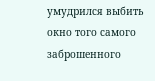умудрился выбить окно того самого заброшенного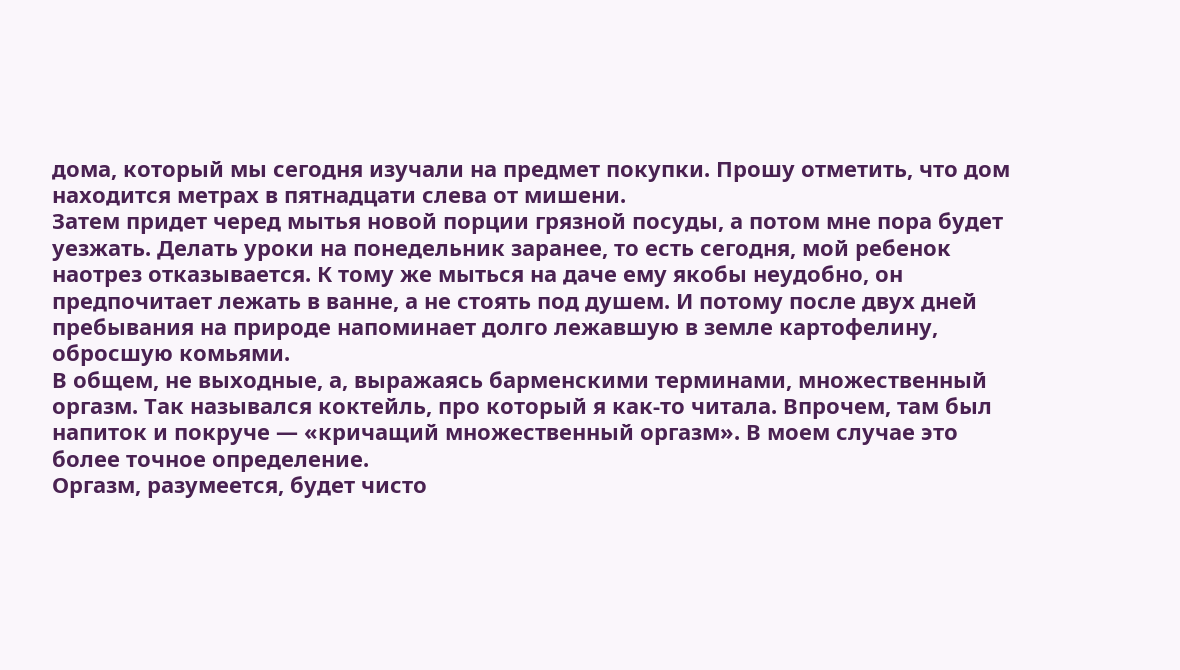дома, который мы сегодня изучали на предмет покупки. Прошу отметить, что дом находится метрах в пятнадцати слева от мишени.
Затем придет черед мытья новой порции грязной посуды, а потом мне пора будет уезжать. Делать уроки на понедельник заранее, то есть сегодня, мой ребенок наотрез отказывается. К тому же мыться на даче ему якобы неудобно, он предпочитает лежать в ванне, а не стоять под душем. И потому после двух дней пребывания на природе напоминает долго лежавшую в земле картофелину, обросшую комьями.
В общем, не выходные, а, выражаясь барменскими терминами, множественный оргазм. Так назывался коктейль, про который я как-то читала. Впрочем, там был напиток и покруче — «кричащий множественный оргазм». В моем случае это более точное определение.
Оргазм, разумеется, будет чисто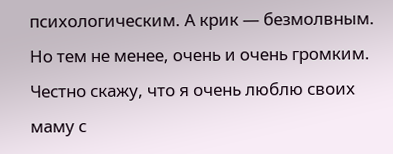психологическим. А крик — безмолвным. Но тем не менее, очень и очень громким.
Честно скажу, что я очень люблю своих маму с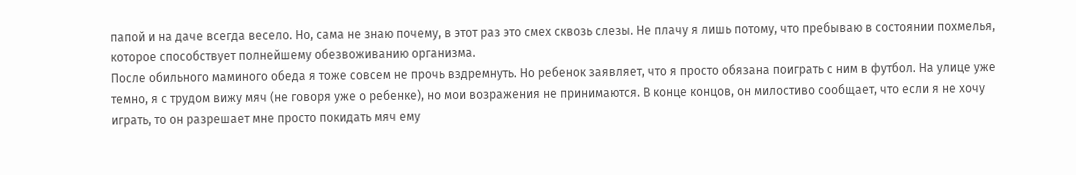папой и на даче всегда весело. Но, сама не знаю почему, в этот раз это смех сквозь слезы. Не плачу я лишь потому, что пребываю в состоянии похмелья, которое способствует полнейшему обезвоживанию организма.
После обильного маминого обеда я тоже совсем не прочь вздремнуть. Но ребенок заявляет, что я просто обязана поиграть с ним в футбол. На улице уже темно, я с трудом вижу мяч (не говоря уже о ребенке), но мои возражения не принимаются. В конце концов, он милостиво сообщает, что если я не хочу играть, то он разрешает мне просто покидать мяч ему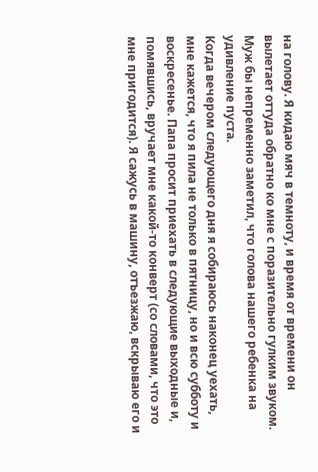на голову. Я кидаю мяч в темноту, и время от времени он вылетает оттуда обратно ко мне с поразительно гулким звуком. Муж бы непременно заметил, что голова нашего ребенка на удивление пуста.
Когда вечером следующего дня я собираюсь наконец уехать, мне кажется, что я пила не только в пятницу, но и всю субботу и воскресенье. Папа просит приехать в следующие выходные и, помявшись, вручает мне какой-то конверт (со словами, что это мне пригодится). Я сажусь в машину, отъезжаю, вскрываю его и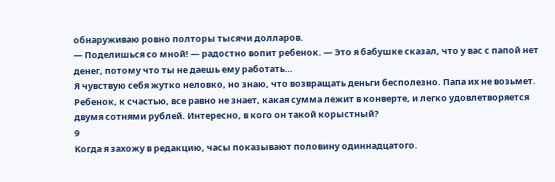обнаруживаю ровно полторы тысячи долларов.
— Поделишься со мной! — радостно вопит ребенок. — Это я бабушке сказал, что у вас с папой нет денег, потому что ты не даешь ему работать…
Я чувствую себя жутко неловко, но знаю, что возвращать деньги бесполезно. Папа их не возьмет. Ребенок, к счастью, все равно не знает, какая сумма лежит в конверте, и легко удовлетворяется двумя сотнями рублей. Интересно, в кого он такой корыстный?
9
Когда я захожу в редакцию, часы показывают половину одиннадцатого.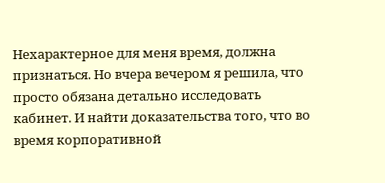Нехарактерное для меня время, должна признаться. Но вчера вечером я решила, что просто обязана детально исследовать кабинет. И найти доказательства того, что во время корпоративной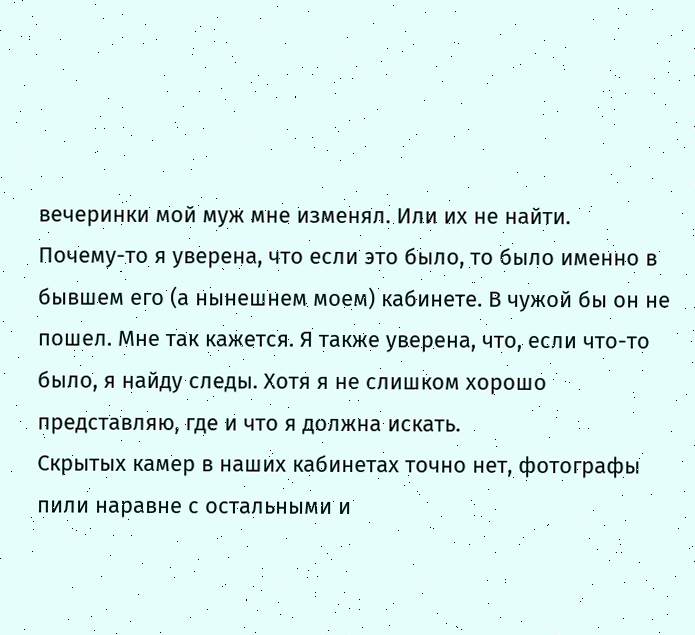вечеринки мой муж мне изменял. Или их не найти.
Почему-то я уверена, что если это было, то было именно в бывшем его (а нынешнем моем) кабинете. В чужой бы он не пошел. Мне так кажется. Я также уверена, что, если что-то было, я найду следы. Хотя я не слишком хорошо представляю, где и что я должна искать.
Скрытых камер в наших кабинетах точно нет, фотографы пили наравне с остальными и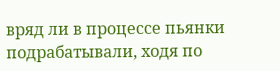вряд ли в процессе пьянки подрабатывали, ходя по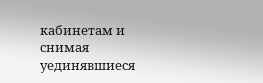кабинетам и снимая уединявшиеся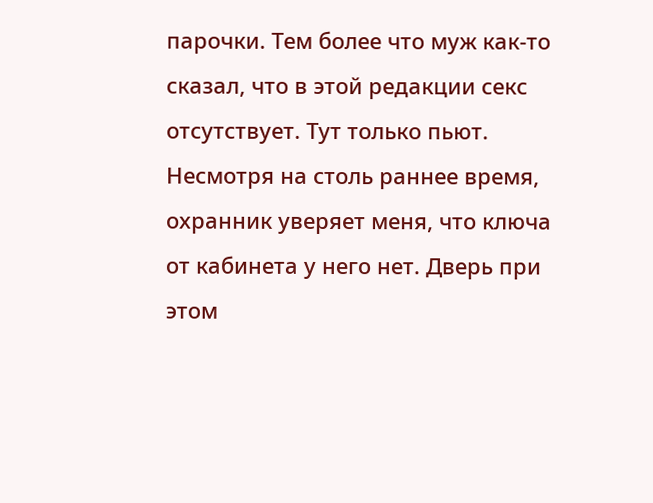парочки. Тем более что муж как-то сказал, что в этой редакции секс отсутствует. Тут только пьют.
Несмотря на столь раннее время, охранник уверяет меня, что ключа от кабинета у него нет. Дверь при этом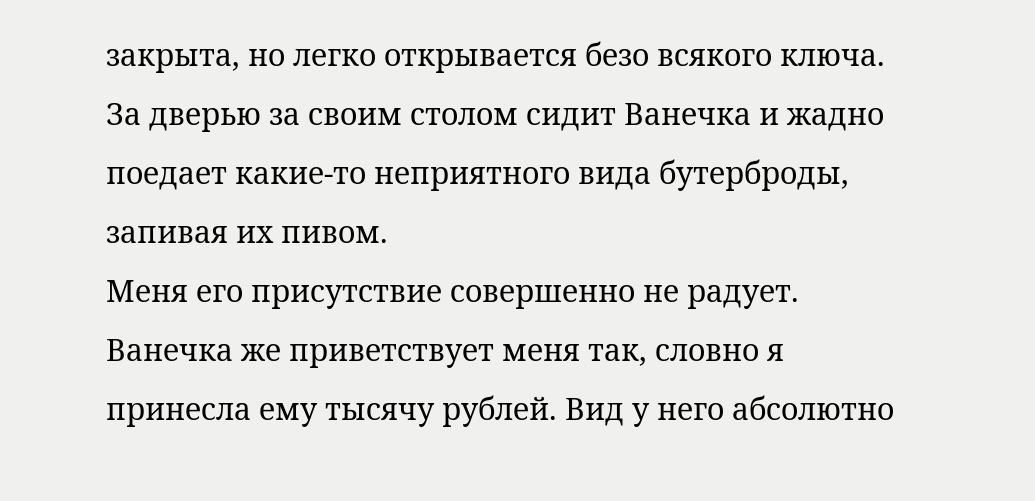закрыта, но легко открывается безо всякого ключа. За дверью за своим столом сидит Ванечка и жадно поедает какие-то неприятного вида бутерброды, запивая их пивом.
Меня его присутствие совершенно не радует. Ванечка же приветствует меня так, словно я принесла ему тысячу рублей. Вид у него абсолютно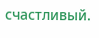счастливый.